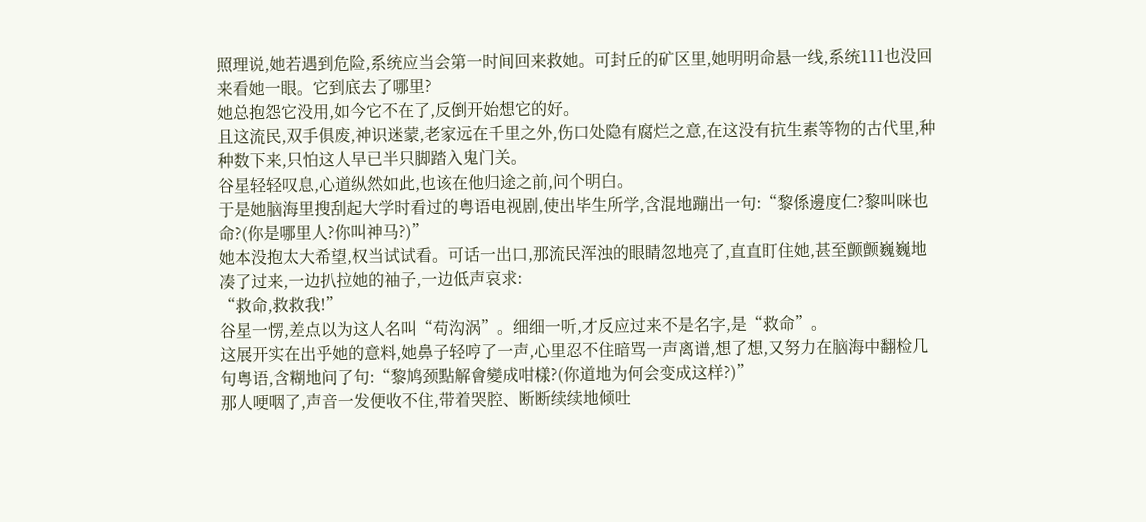照理说,她若遇到危险,系统应当会第一时间回来救她。可封丘的矿区里,她明明命悬一线,系统111也没回来看她一眼。它到底去了哪里?
她总抱怨它没用,如今它不在了,反倒开始想它的好。
且这流民,双手俱废,神识迷蒙,老家远在千里之外,伤口处隐有腐烂之意,在这没有抗生素等物的古代里,种种数下来,只怕这人早已半只脚踏入鬼门关。
谷星轻轻叹息,心道纵然如此,也该在他归途之前,问个明白。
于是她脑海里搜刮起大学时看过的粤语电视剧,使出毕生所学,含混地蹦出一句:“黎係邊度仁?黎叫咪也命?(你是哪里人?你叫神马?)”
她本没抱太大希望,权当试试看。可话一出口,那流民浑浊的眼睛忽地亮了,直直盯住她,甚至颤颤巍巍地凑了过来,一边扒拉她的袖子,一边低声哀求:
“救命,救救我!”
谷星一愣,差点以为这人名叫“苟沟涡”。细细一听,才反应过来不是名字,是“救命”。
这展开实在出乎她的意料,她鼻子轻哼了一声,心里忍不住暗骂一声离谱,想了想,又努力在脑海中翻检几句粤语,含糊地问了句:“黎鸠颈點解會變成咁樣?(你道地为何会变成这样?)”
那人哽咽了,声音一发便收不住,带着哭腔、断断续续地倾吐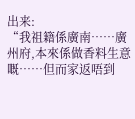出来:
“我祖籍係廣南……廣州府,本來係做香料生意嘅……但而家返唔到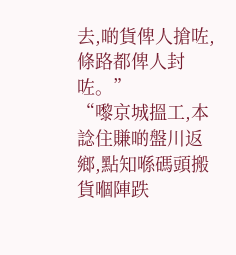去,啲貨俾人搶咗,條路都俾人封咗。”
“嚟京城搵工,本諗住賺啲盤川返鄉,點知喺碼頭搬貨嗰陣跌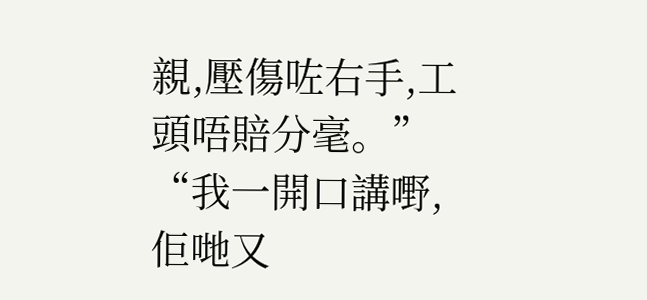親,壓傷咗右手,工頭唔賠分毫。”
“我一開口講嘢,佢哋又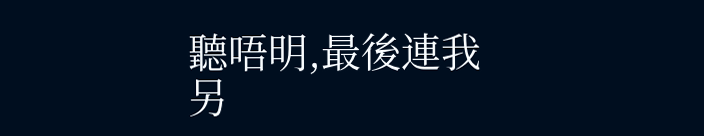聽唔明,最後連我另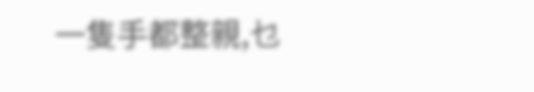一隻手都整親,乜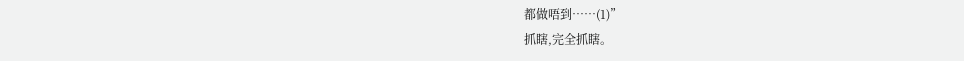都做唔到……(1)”
抓瞎,完全抓瞎。